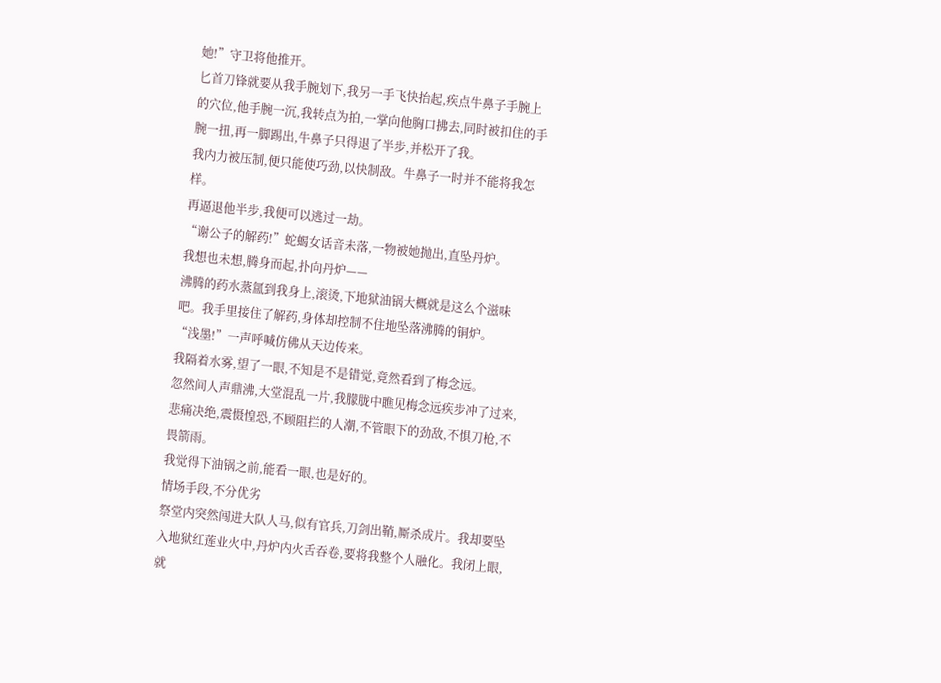她!”守卫将他推开。
匕首刀锋就要从我手腕划下,我另一手飞快抬起,疾点牛鼻子手腕上的穴位,他手腕一沉,我转点为拍,一掌向他胸口拂去,同时被扣住的手腕一扭,再一脚踢出,牛鼻子只得退了半步,并松开了我。
我内力被压制,便只能使巧劲,以快制敌。牛鼻子一时并不能将我怎样。
再逼退他半步,我便可以逃过一劫。
“谢公子的解药!”蛇蝎女话音未落,一物被她抛出,直坠丹炉。
我想也未想,腾身而起,扑向丹炉——
沸腾的药水蒸氲到我身上,滚烫,下地狱油锅大概就是这么个滋味吧。我手里接住了解药,身体却控制不住地坠落沸腾的铜炉。
“浅墨!”一声呼喊仿佛从天边传来。
我隔着水雾,望了一眼,不知是不是错觉,竟然看到了梅念远。
忽然间人声鼎沸,大堂混乱一片,我朦胧中瞧见梅念远疾步冲了过来,悲痛决绝,震慑惶恐,不顾阻拦的人潮,不管眼下的劲敌,不惧刀枪,不畏箭雨。
我觉得下油锅之前,能看一眼,也是好的。
情场手段,不分优劣
祭堂内突然闯进大队人马,似有官兵,刀剑出鞘,厮杀成片。我却要坠入地狱红莲业火中,丹炉内火舌吞卷,要将我整个人融化。我闭上眼,就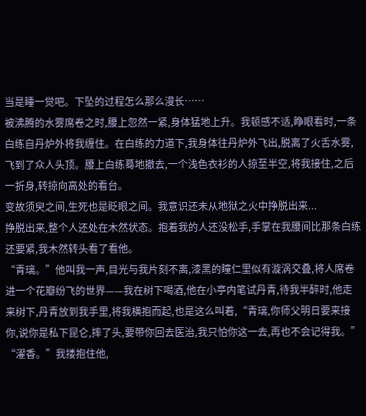当是睡一觉吧。下坠的过程怎么那么漫长……
被沸腾的水雾席卷之时,腰上忽然一紧,身体猛地上升。我顿感不适,睁眼看时,一条白练自丹炉外将我缠住。在白练的力道下,我身体往丹炉外飞出,脱离了火舌水雾,飞到了众人头顶。腰上白练蓦地撤去,一个浅色衣衫的人掠至半空,将我接住,之后一折身,转掠向高处的看台。
变故须臾之间,生死也是眨眼之间。我意识还未从地狱之火中挣脱出来...
挣脱出来,整个人还处在木然状态。抱着我的人还没松手,手掌在我腰间比那条白练还要紧,我木然转头看了看他。
“青璃。”他叫我一声,目光与我片刻不离,漆黑的瞳仁里似有漩涡交叠,将人席卷进一个花瓣纷飞的世界——我在树下喝酒,他在小亭内笔试丹青,待我半醉时,他走来树下,丹青放到我手里,将我横抱而起,也是这么叫着,“青璃,你师父明日要来接你,说你是私下昆仑,摔了头,要带你回去医治,我只怕你这一去,再也不会记得我。”
“濯香。”我搂抱住他,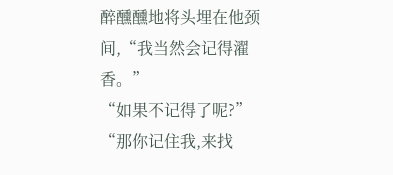醉醺醺地将头埋在他颈间,“我当然会记得濯香。”
“如果不记得了呢?”
“那你记住我,来找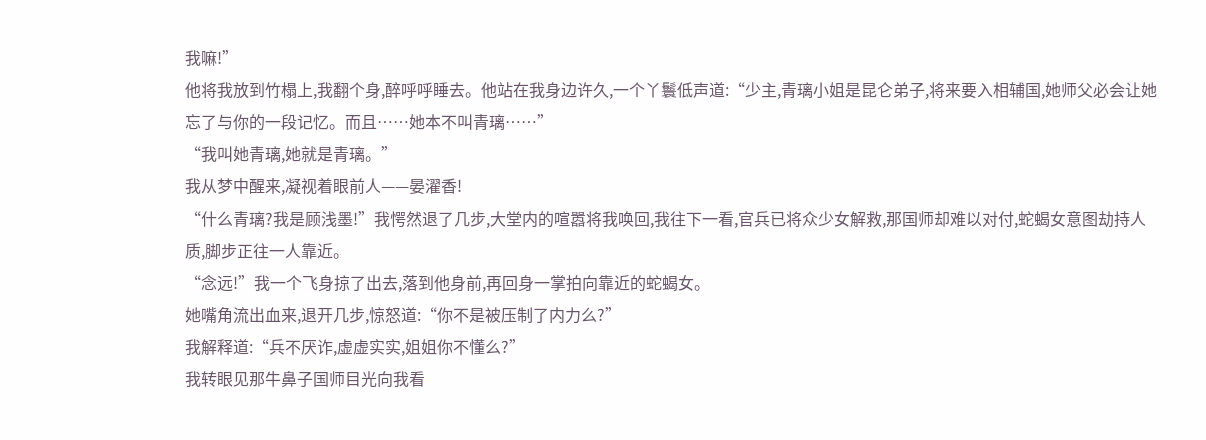我嘛!”
他将我放到竹榻上,我翻个身,醉呼呼睡去。他站在我身边许久,一个丫鬟低声道:“少主,青璃小姐是昆仑弟子,将来要入相辅国,她师父必会让她忘了与你的一段记忆。而且……她本不叫青璃……”
“我叫她青璃,她就是青璃。”
我从梦中醒来,凝视着眼前人——晏濯香!
“什么青璃?我是顾浅墨!”我愕然退了几步,大堂内的喧嚣将我唤回,我往下一看,官兵已将众少女解救,那国师却难以对付,蛇蝎女意图劫持人质,脚步正往一人靠近。
“念远!”我一个飞身掠了出去,落到他身前,再回身一掌拍向靠近的蛇蝎女。
她嘴角流出血来,退开几步,惊怒道:“你不是被压制了内力么?”
我解释道:“兵不厌诈,虚虚实实,姐姐你不懂么?”
我转眼见那牛鼻子国师目光向我看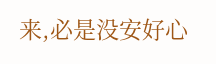来,必是没安好心